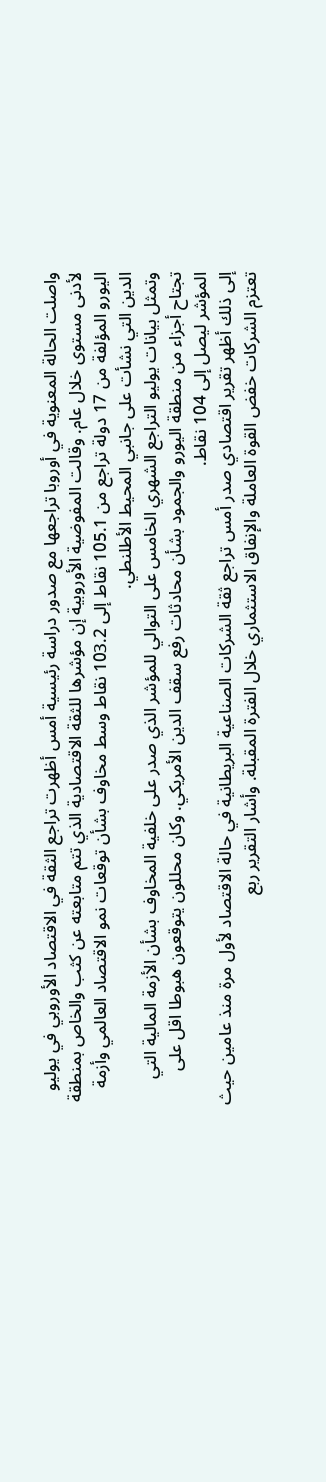واصلت الحالة المعنوية في أوروبا تراجعها مع صدور دراسة رئيسية أمس أظهرت تراجع الثقة في الاقتصاد الأوروبي في يوليو لأدنى مستوى خلال عام. وقالت المفوضية الأوروبية إن مؤشرها للثقة الاقتصادية الذي تتم متابعته عن كثب والخاص بمنطقة اليورو المؤلفة من 17 دولة تراجع من 105.1 نقاط إلى 103.2 نقاط وسط مخاوف بشأن توقعات نمو الاقتصاد العالمي وأزمة الدين التي نشأت على جانبي المحيط الأطلنطي.
وتمثل بيانات يوليو التراجع الشهري الخامس على التوالي للمؤشر الذي صدر على خلفية المخاوف بشأن الأزمة المالية التي تجتاح أجزاء من منطقة اليورو والجمود بشأن محادثات رفع سقف الدين الأمريكي. وكان محللون يتوقعون هبوطا اقل على المؤشر ليصل إلى 104 نقاط.
إلى ذلك أظهر تقرير اقتصادي صدر أمس تراجع ثقة الشركات الصناعية البريطانية في حالة الاقتصاد لأول مرة منذ عامين حيث تعتزم الشركات خفض القوة العاملة والإنفاق الاستثماري خلال الفترة المقبلة. وأشار التقرير ربع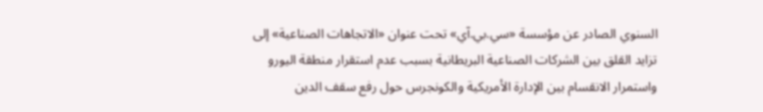السنوي الصادر عن مؤسسة «سي.بي.آي» تحت عنوان «الاتجاهات الصناعية» إلى تزايد القلق بين الشركات الصناعية البريطانية بسبب عدم استقرار منطقة اليورو واستمرار الانقسام بين الإدارة الأمريكية والكونجرس حول رفع سقف الدين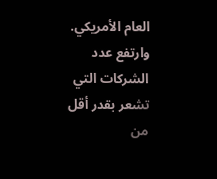العام الأمريكي.
وارتفع عدد الشركات التي تشعر بقدر أقل من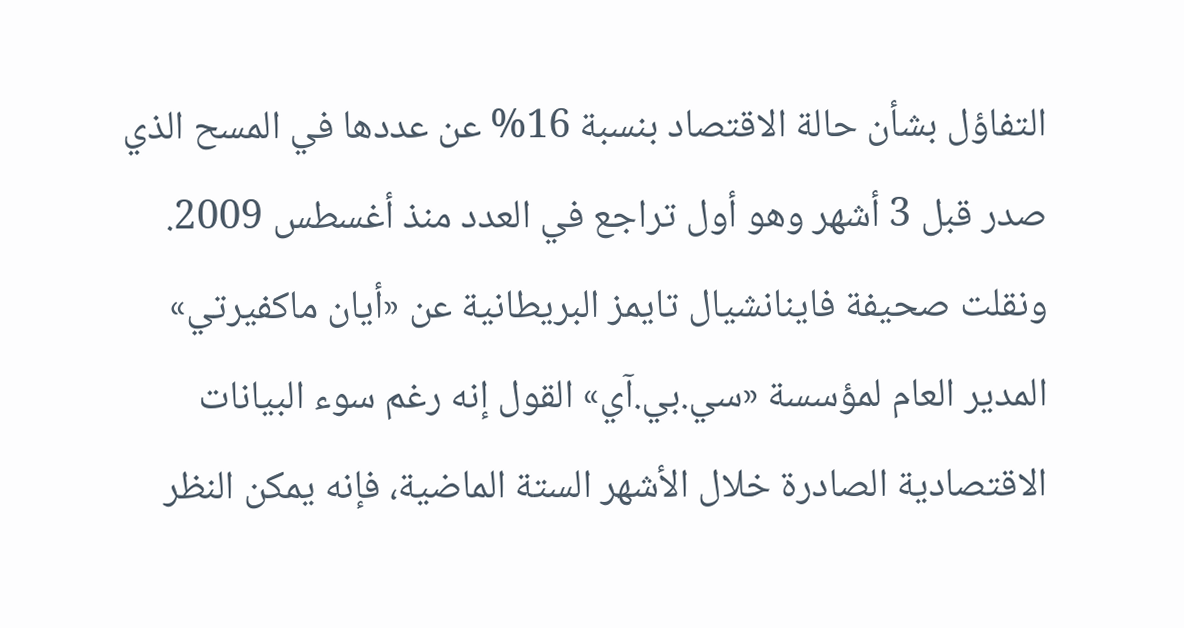التفاؤل بشأن حالة الاقتصاد بنسبة 16% عن عددها في المسح الذي صدر قبل 3 أشهر وهو أول تراجع في العدد منذ أغسطس 2009. ونقلت صحيفة فاينانشيال تايمز البريطانية عن «أيان ماكفيرتي» المدير العام لمؤسسة «سي.بي.آي» القول إنه رغم سوء البيانات الاقتصادية الصادرة خلال الأشهر الستة الماضية، فإنه يمكن النظر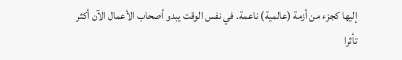إليها كجزء من أزمة (عالمية) ناعمة. في نفس الوقت يبدو أصحاب الأعمال الآن أكثر تأثرا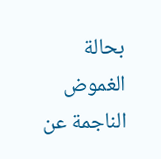بحالة الغموض الناجمة عن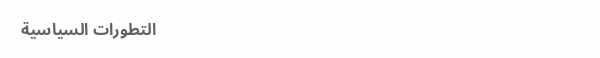التطورات السياسية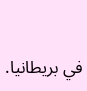في بريطانيا.